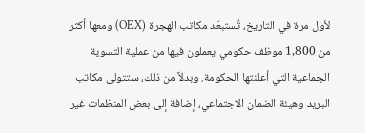لأول مرة في التاريخ، تُستبعَد مكاتب الهجرة (OEX) ومعها أكثر من 1,800 موظف حكومي يعملون فيها من عملية التسوية الجماعية التي أعلنتها الحكومة. وبدلاً من ذلك، ستتولى مكاتب البريد وهيئة الضمان الاجتماعي، إضافة إلى بعض المنظمات غير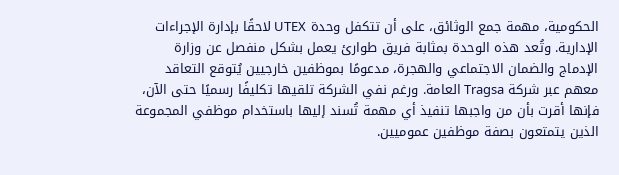الحكومية، مهمة جمع الوثائق، على أن تتكفل وحدة UTEX لاحقًا بإدارة الإجراءات الإدارية. وتُعد هذه الوحدة بمثابة فريق طوارئ يعمل بشكل منفصل عن وزارة الإدماج والضمان الاجتماعي والهجرة، مدعومًا بموظفين خارجيين يُتوقع التعاقد معهم عبر شركة Tragsa العامة. ورغم نفي الشركة تلقيها تكليفًا رسميًا حتى الآن، فإنها أقرت بأن من واجبها تنفيذ أي مهمة تُسند إليها باستخدام موظفي المجموعة الذين يتمتعون بصفة موظفين عموميين.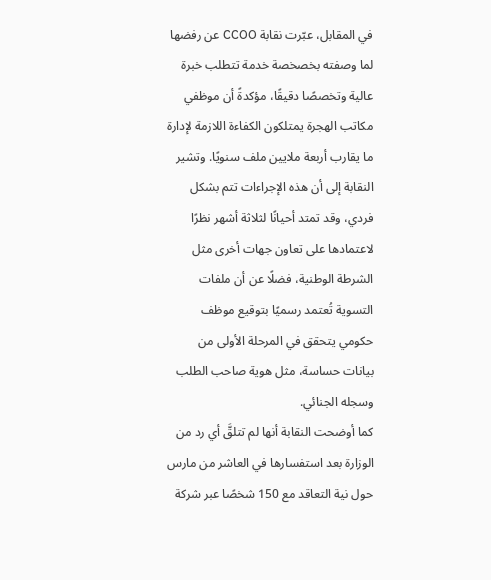في المقابل، عبّرت نقابة CCOO عن رفضها لما وصفته بخصخصة خدمة تتطلب خبرة عالية وتخصصًا دقيقًا، مؤكدةً أن موظفي مكاتب الهجرة يمتلكون الكفاءة اللازمة لإدارة ما يقارب أربعة ملايين ملف سنويًا. وتشير النقابة إلى أن هذه الإجراءات تتم بشكل فردي، وقد تمتد أحيانًا لثلاثة أشهر نظرًا لاعتمادها على تعاون جهات أخرى مثل الشرطة الوطنية، فضلًا عن أن ملفات التسوية تُعتمد رسميًا بتوقيع موظف حكومي يتحقق في المرحلة الأولى من بيانات حساسة، مثل هوية صاحب الطلب وسجله الجنائي.
كما أوضحت النقابة أنها لم تتلقَّ أي رد من الوزارة بعد استفسارها في العاشر من مارس حول نية التعاقد مع 150 شخصًا عبر شركة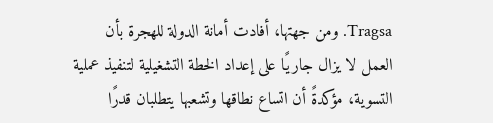Tragsa. ومن جهتها، أفادت أمانة الدولة للهجرة بأن العمل لا يزال جاريًا على إعداد الخطة التشغيلية لتنفيذ عملية التسوية، مؤكدةً أن اتساع نطاقها وتشعبها يتطلبان قدرًا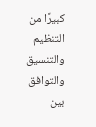كبيرًا من التنظيم والتنسيق والتوافق بين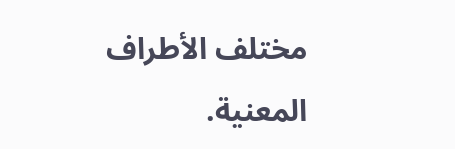مختلف الأطراف المعنية.